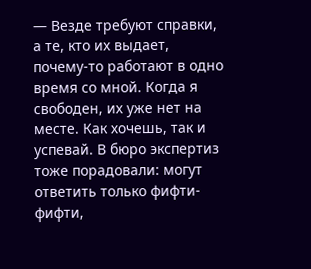— Везде требуют справки, а те, кто их выдает, почему-то работают в одно время со мной. Когда я свободен, их уже нет на месте. Как хочешь, так и успевай. В бюро экспертиз тоже порадовали: могут ответить только фифти-фифти,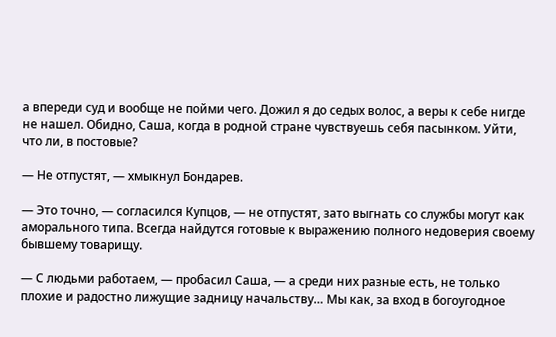а впереди суд и вообще не пойми чего. Дожил я до седых волос, а веры к себе нигде не нашел. Обидно, Саша, когда в родной стране чувствуешь себя пасынком. Уйти, что ли, в постовые?

— Не отпустят, — хмыкнул Бондарев.

— Это точно, — согласился Купцов, — не отпустят, зато выгнать со службы могут как аморального типа. Всегда найдутся готовые к выражению полного недоверия своему бывшему товарищу.

— С людьми работаем, — пробасил Саша, — а среди них разные есть, не только плохие и радостно лижущие задницу начальству… Мы как, за вход в богоугодное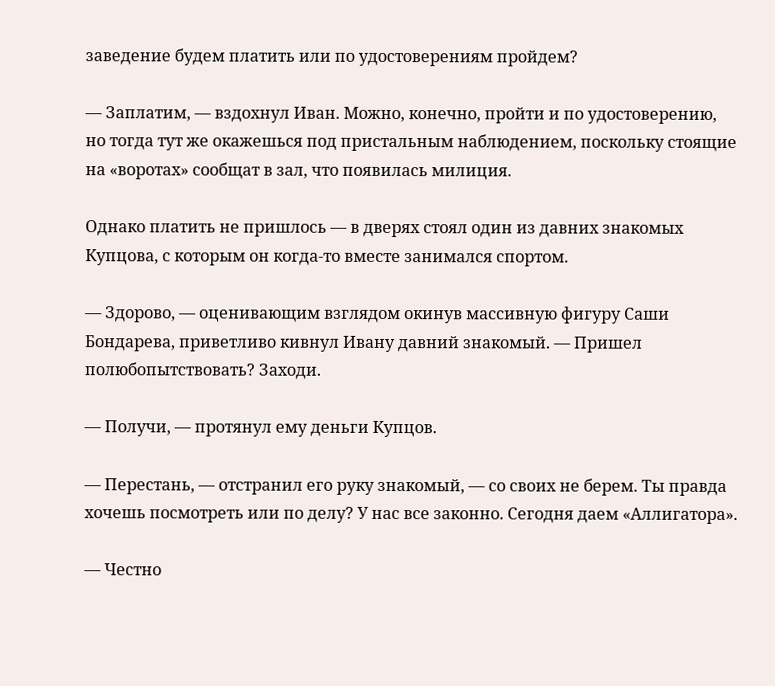заведение будем платить или по удостоверениям пройдем?

— Заплатим, — вздохнул Иван. Можно, конечно, пройти и по удостоверению, но тогда тут же окажешься под пристальным наблюдением, поскольку стоящие на «воротах» сообщат в зал, что появилась милиция.

Однако платить не пришлось — в дверях стоял один из давних знакомых Купцова, с которым он когда-то вместе занимался спортом.

— Здорово, — оценивающим взглядом окинув массивную фигуру Саши Бондарева, приветливо кивнул Ивану давний знакомый. — Пришел полюбопытствовать? Заходи.

— Получи, — протянул ему деньги Купцов.

— Перестань, — отстранил его руку знакомый, — со своих не берем. Ты правда хочешь посмотреть или по делу? У нас все законно. Сегодня даем «Аллигатора».

— Честно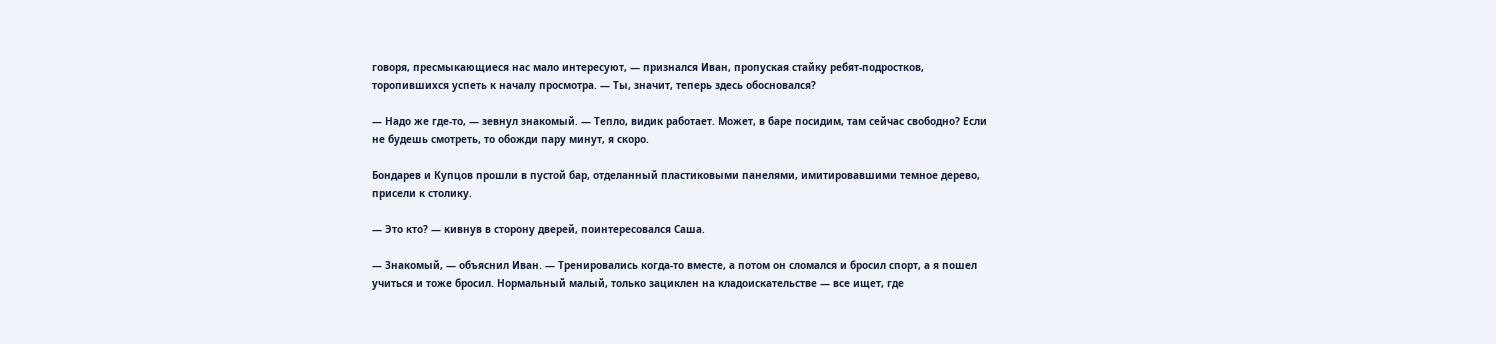говоря, пресмыкающиеся нас мало интересуют, — признался Иван, пропуская стайку ребят-подростков, торопившихся успеть к началу просмотра. — Ты, значит, теперь здесь обосновался?

— Надо же где-то, — зевнул знакомый. — Тепло, видик работает. Может, в баре посидим, там сейчас свободно? Если не будешь смотреть, то обожди пару минут, я скоро.

Бондарев и Купцов прошли в пустой бар, отделанный пластиковыми панелями, имитировавшими темное дерево, присели к столику.

— Это кто? — кивнув в сторону дверей, поинтересовался Саша.

— Знакомый, — объяснил Иван. — Тренировались когда-то вместе, а потом он сломался и бросил спорт, а я пошел учиться и тоже бросил. Нормальный малый, только зациклен на кладоискательстве — все ищет, где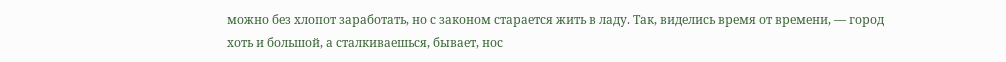можно без хлопот заработать, но с законом старается жить в ладу. Так, виделись время от времени, — город хоть и большой, а сталкиваешься, бывает, нос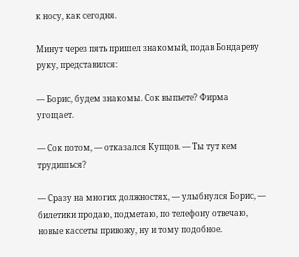к носу, как сегодня.

Минут через пять пришел знакомый, подав Бондареву руку, представился:

— Борис, будем знакомы. Сок выпьете? Фирма угощает.

— Сок потом, — отказался Купцов. — Ты тут кем трудишься?

— Сразу на многих должностях, — улыбнулся Борис, — билетики продаю, подметаю, по телефону отвечаю, новые кассеты привожу, ну и тому подобное.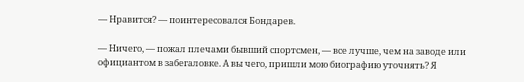— Нравится? — поинтересовался Бондарев.

— Ничего, — пожал плечами бывший спортсмен, — все лучше, чем на заводе или официантом в забегаловке. А вы чего, пришли мою биографию уточнять? Я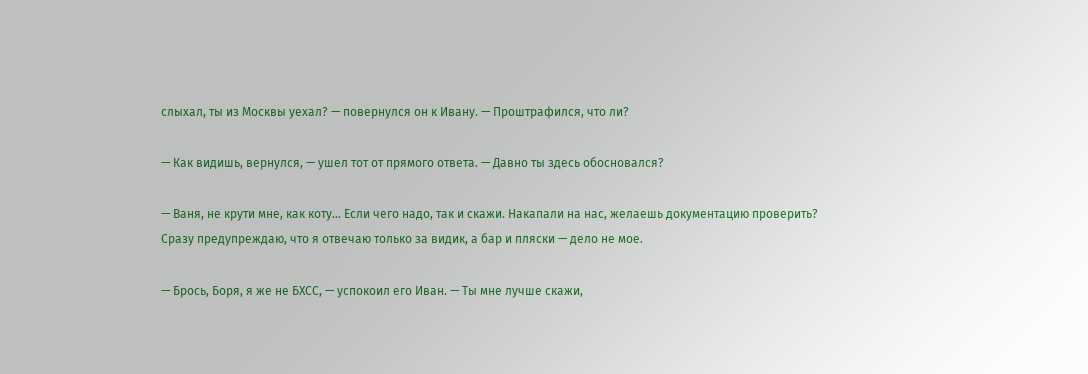слыхал, ты из Москвы уехал? — повернулся он к Ивану. — Проштрафился, что ли?

— Как видишь, вернулся, — ушел тот от прямого ответа. — Давно ты здесь обосновался?

— Ваня, не крути мне, как коту… Если чего надо, так и скажи. Накапали на нас, желаешь документацию проверить? Сразу предупреждаю, что я отвечаю только за видик, а бар и пляски — дело не мое.

— Брось, Боря, я же не БХСС, — успокоил его Иван. — Ты мне лучше скажи,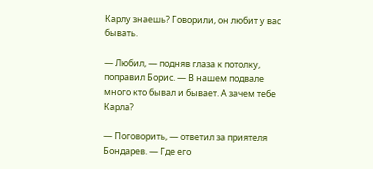Карлу знаешь? Говорили, он любит у вас бывать.

— Любил, — подняв глаза к потолку, поправил Борис. — В нашем подвале много кто бывал и бывает. А зачем тебе Карла?

— Поговорить, — ответил за приятеля Бондарев. — Где его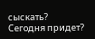сыскать? Сегодня придет?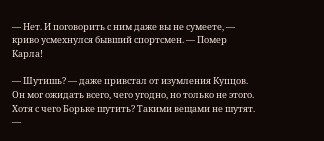— Нет. И поговорить с ним даже вы не сумеете, — криво усмехнулся бывший спортсмен. — Помер Карла!

— Шутишь? — даже привстал от изумления Купцов. Он мог ожидать всего, чего угодно, но только не этого. Хотя с чего Борьке шутить? Такими вещами не шутят. —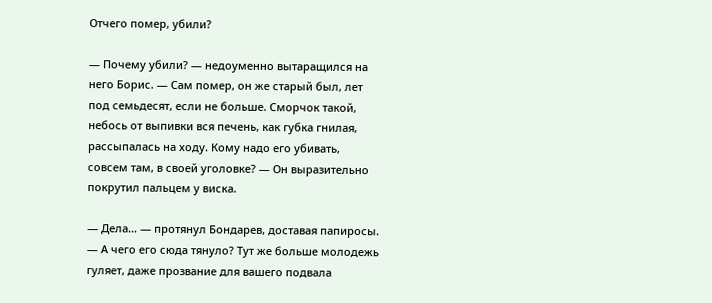Отчего помер, убили?

— Почему убили? — недоуменно вытаращился на него Борис. — Сам помер, он же старый был, лет под семьдесят, если не больше. Сморчок такой, небось от выпивки вся печень, как губка гнилая, рассыпалась на ходу. Кому надо его убивать, совсем там, в своей уголовке? — Он выразительно покрутил пальцем у виска.

— Дела… — протянул Бондарев, доставая папиросы. — А чего его сюда тянуло? Тут же больше молодежь гуляет, даже прозвание для вашего подвала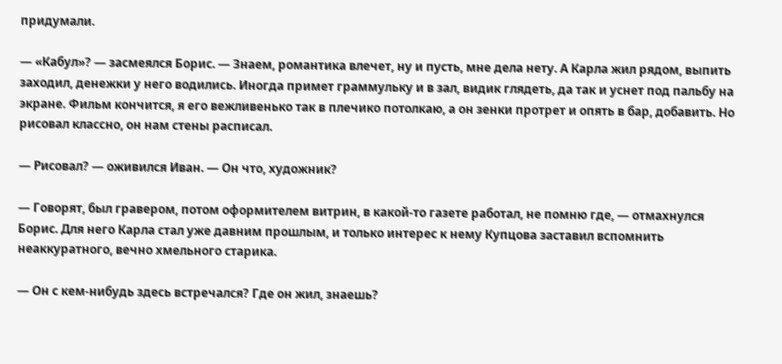придумали.

— «Кабул»? — засмеялся Борис. — Знаем, романтика влечет, ну и пусть, мне дела нету. А Карла жил рядом, выпить заходил, денежки у него водились. Иногда примет граммульку и в зал, видик глядеть, да так и уснет под пальбу на экране. Фильм кончится, я его вежливенько так в плечико потолкаю, а он зенки протрет и опять в бар, добавить. Но рисовал классно, он нам стены расписал.

— Рисовал? — оживился Иван. — Он что, художник?

— Говорят, был гравером, потом оформителем витрин, в какой-то газете работал, не помню где, — отмахнулся Борис. Для него Карла стал уже давним прошлым, и только интерес к нему Купцова заставил вспомнить неаккуратного, вечно хмельного старика.

— Он с кем-нибудь здесь встречался? Где он жил, знаешь?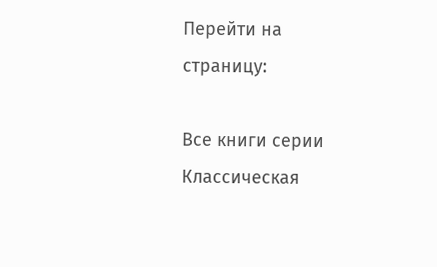Перейти на страницу:

Все книги серии Классическая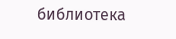библиотека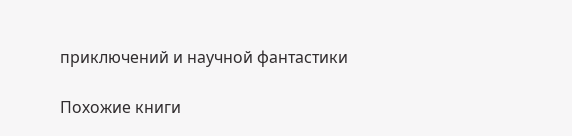приключений и научной фантастики

Похожие книги